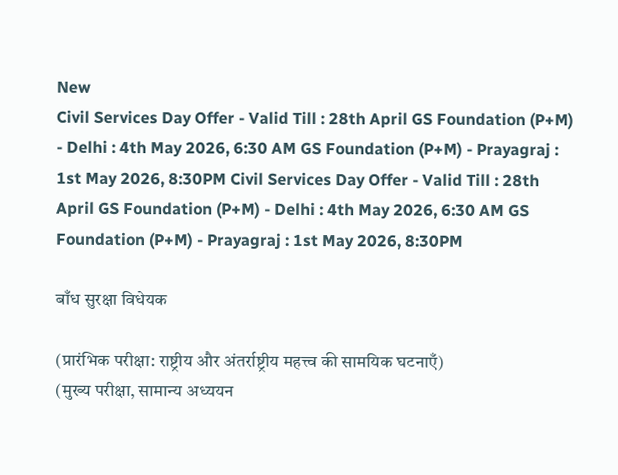New
Civil Services Day Offer - Valid Till : 28th April GS Foundation (P+M) - Delhi : 4th May 2026, 6:30 AM GS Foundation (P+M) - Prayagraj : 1st May 2026, 8:30PM Civil Services Day Offer - Valid Till : 28th April GS Foundation (P+M) - Delhi : 4th May 2026, 6:30 AM GS Foundation (P+M) - Prayagraj : 1st May 2026, 8:30PM

बाँध सुरक्षा विधेयक

(प्रारंभिक परीक्षा: राष्ट्रीय और अंतर्राष्ट्रीय महत्त्व की सामयिक घटनाएँ)
(मुख्य परीक्षा, सामान्य अध्ययन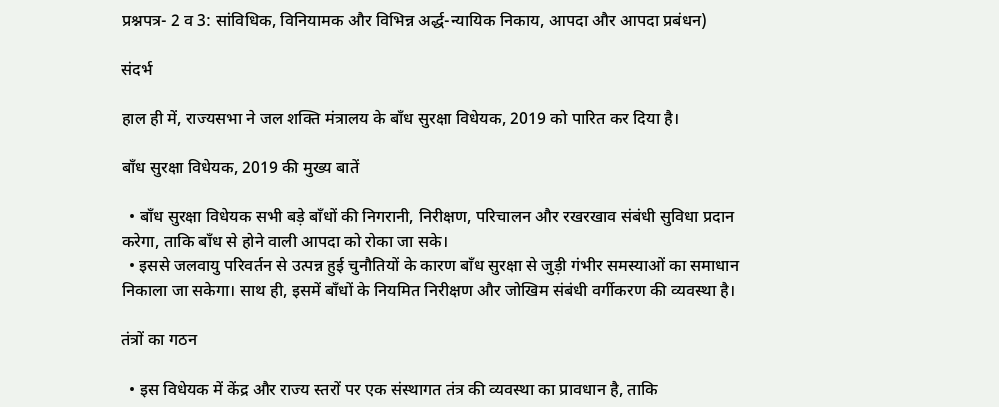प्रश्नपत्र- 2 व 3: सांविधिक, विनियामक और विभिन्न अर्द्ध-न्यायिक निकाय, आपदा और आपदा प्रबंधन)

संदर्भ

हाल ही में, राज्यसभा ने जल शक्ति मंत्रालय के बाँध सुरक्षा विधेयक, 2019 को पारित कर दिया है।

बाँध सुरक्षा विधेयक, 2019 की मुख्य बातें

  • बाँध सुरक्षा विधेयक सभी बड़े बाँधों की निगरानी, निरीक्षण, परिचालन और रखरखाव संबंधी सुविधा प्रदान करेगा, ताकि बाँध से होने वाली आपदा को रोका जा सके।
  • इससे जलवायु परिवर्तन से उत्पन्न हुई चुनौतियों के कारण बाँध सुरक्षा से जुड़ी गंभीर समस्याओं का समाधान निकाला जा सकेगा। साथ ही, इसमें बाँधों के नियमित निरीक्षण और जोखिम संबंधी वर्गीकरण की व्यवस्था है।

तंत्रों का गठन

  • इस विधेयक में केंद्र और राज्य स्तरों पर एक संस्थागत तंत्र की व्यवस्था का प्रावधान है, ताकि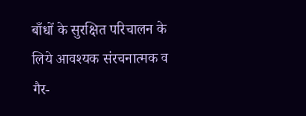बाँधों के सुरक्षित परिचालन के लिये आवश्यक संरचनात्मक व गैर-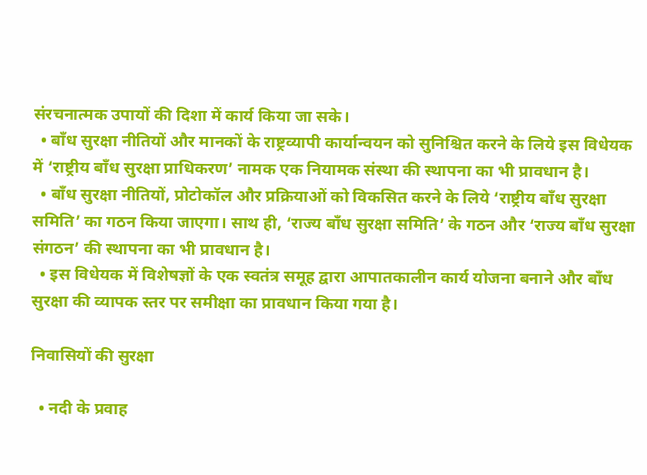संरचनात्मक उपायों की दिशा में कार्य किया जा सके।
  • बाँध सुरक्षा नीतियों और मानकों के राष्ट्रव्यापी कार्यान्वयन को सुनिश्चित करने के लिये इस विधेयक में ‘राष्ट्रीय बाँध सुरक्षा प्राधिकरण’ नामक एक नियामक संस्था की स्थापना का भी प्रावधान है।
  • बाँध सुरक्षा नीतियों, प्रोटोकॉल और प्रक्रियाओं को विकसित करने के लिये ‘राष्ट्रीय बाँध सुरक्षा समिति’ का गठन किया जाएगा। साथ ही, ‘राज्य बाँध सुरक्षा समिति’ के गठन और ‘राज्य बाँध सुरक्षा संगठन’ की स्थापना का भी प्रावधान है।
  • इस विधेयक में विशेषज्ञों के एक स्वतंत्र समूह द्वारा आपातकालीन कार्य योजना बनाने और बाँध सुरक्षा की व्यापक स्तर पर समीक्षा का प्रावधान किया गया है।

निवासियों की सुरक्षा

  • नदी के प्रवाह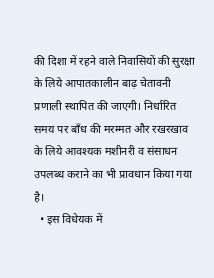की दिशा में रहने वाले निवासियों की सुरक्षा के लिये आपातकालीन बाढ़ चेतावनी प्रणाली स्थापित की जाएगी। निर्धारित समय पर बाँध की मरम्मत और रखरखाव के लिये आवश्यक मशीनरी व संसाधन उपलब्ध कराने का भी प्रावधान किया गया है।
  • इस विधेयक में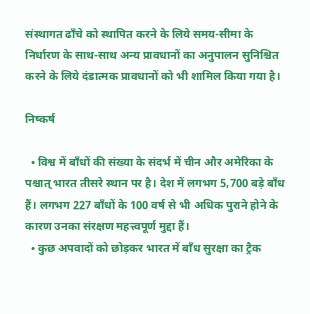संस्थागत ढाँचे को स्थापित करने के लिये समय-सीमा के निर्धारण के साथ-साथ अन्य प्रावधानों का अनुपालन सुनिश्चित करने के लिये दंडात्मक प्रावधानों को भी शामिल किया गया है।

निष्कर्ष

  • विश्व में बाँधों की संख्या के संदर्भ में चीन और अमेरिका के पश्चात् भारत तीसरे स्थान पर है। देश में लगभग 5,700 बड़े बाँध हैं। लगभग 227 बाँधों के 100 वर्ष से भी अधिक पुराने होने के कारण उनका संरक्षण महत्त्वपूर्ण मुद्दा हैं।
  • कुछ अपवादों को छोड़कर भारत में बाँध सुरक्षा का ट्रैक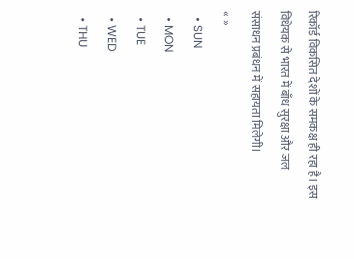रिकॉर्ड विकसित देशों के समकक्ष ही रहा है। इस विधेयक से भारत में बाँध सुरक्षा और जल संसाधन प्रबंधन में सहायता मिलेगी।
« »
  • SUN
  • MON
  • TUE
  • WED
  • THU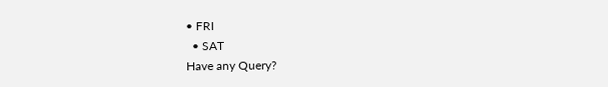• FRI
  • SAT
Have any Query?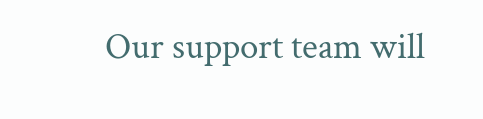Our support team will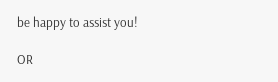be happy to assist you!

OR